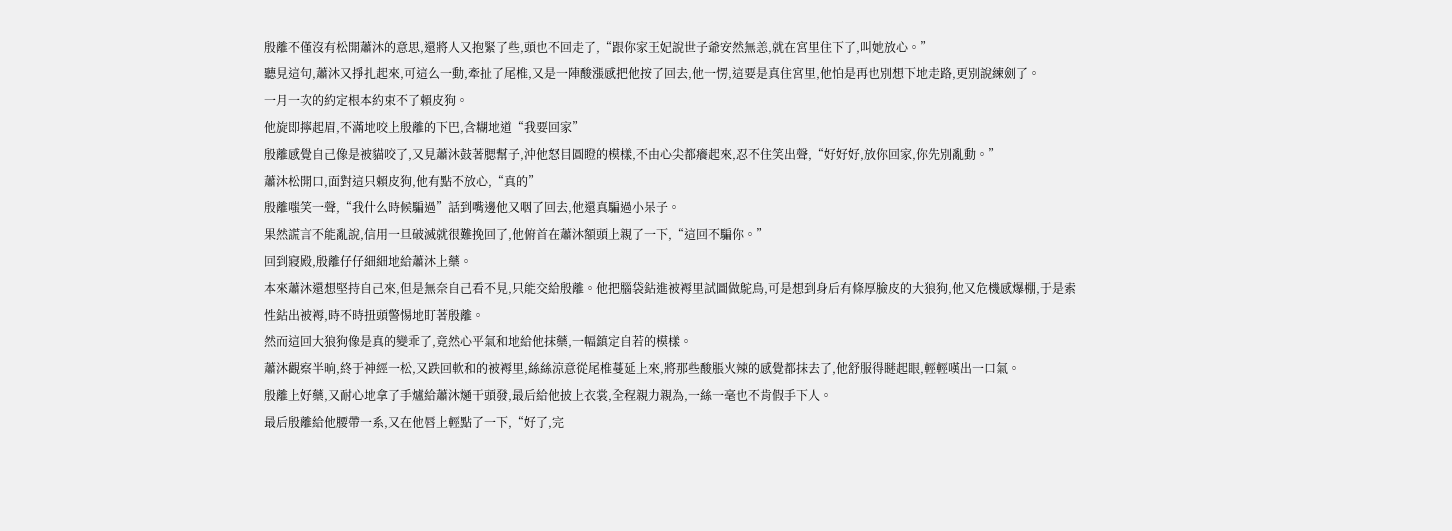殷離不僅沒有松開蕭沐的意思,還將人又抱緊了些,頭也不回走了,“跟你家王妃說世子爺安然無恙,就在宮里住下了,叫她放心。”
聽見這句,蕭沐又掙扎起來,可這么一動,牽扯了尾椎,又是一陣酸漲感把他按了回去,他一愣,這要是真住宮里,他怕是再也別想下地走路,更別說練劍了。
一月一次的約定根本約束不了賴皮狗。
他旋即擰起眉,不滿地咬上殷離的下巴,含糊地道“我要回家”
殷離感覺自己像是被貓咬了,又見蕭沐鼓著腮幫子,沖他怒目圓瞪的模樣,不由心尖都癢起來,忍不住笑出聲,“好好好,放你回家,你先別亂動。”
蕭沐松開口,面對這只賴皮狗,他有點不放心,“真的”
殷離嗤笑一聲,“我什么時候騙過”話到嘴邊他又咽了回去,他還真騙過小呆子。
果然謊言不能亂說,信用一旦破滅就很難挽回了,他俯首在蕭沐額頭上親了一下,“這回不騙你。”
回到寢殿,殷離仔仔細細地給蕭沐上藥。
本來蕭沐還想堅持自己來,但是無奈自己看不見,只能交給殷離。他把腦袋鉆進被褥里試圖做鴕鳥,可是想到身后有條厚臉皮的大狼狗,他又危機感爆棚,于是索性鉆出被褥,時不時扭頭警惕地盯著殷離。
然而這回大狼狗像是真的變乖了,竟然心平氣和地給他抹藥,一幅鎮定自若的模樣。
蕭沐觀察半晌,終于神經一松,又跌回軟和的被褥里,絲絲涼意從尾椎蔓延上來,將那些酸脹火辣的感覺都抹去了,他舒服得瞇起眼,輕輕嘆出一口氣。
殷離上好藥,又耐心地拿了手爐給蕭沐熥干頭發,最后給他披上衣裳,全程親力親為,一絲一毫也不肯假手下人。
最后殷離給他腰帶一系,又在他唇上輕點了一下,“好了,完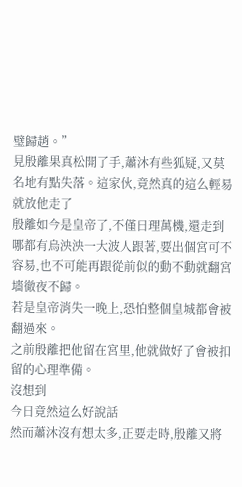璧歸趙。”
見殷離果真松開了手,蕭沐有些狐疑,又莫名地有點失落。這家伙,竟然真的這么輕易就放他走了
殷離如今是皇帝了,不僅日理萬機,還走到哪都有烏泱泱一大波人跟著,要出個宮可不容易,也不可能再跟從前似的動不動就翻宮墻徹夜不歸。
若是皇帝消失一晚上,恐怕整個皇城都會被翻過來。
之前殷離把他留在宮里,他就做好了會被扣留的心理準備。
沒想到
今日竟然這么好說話
然而蕭沐沒有想太多,正要走時,殷離又將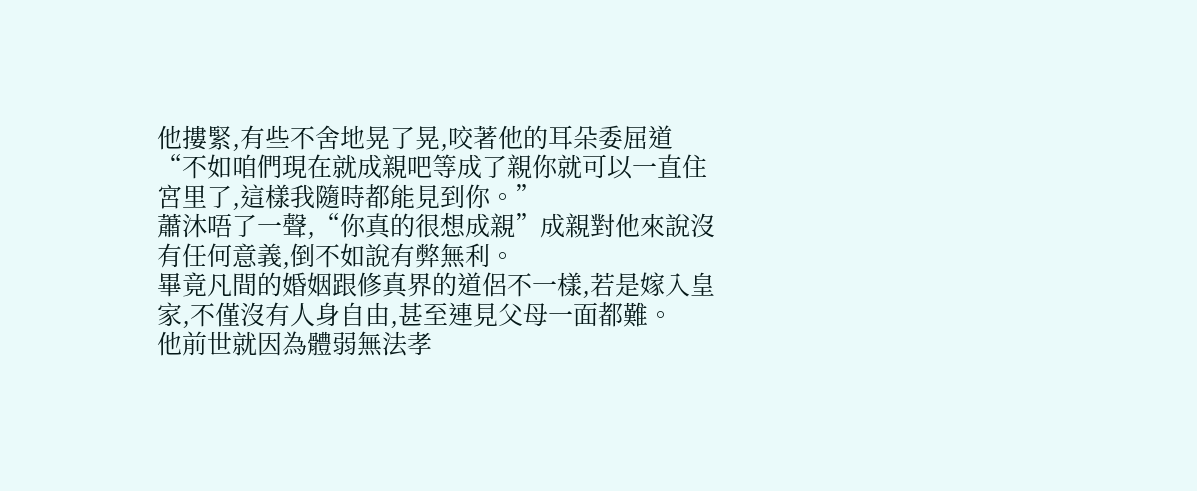他摟緊,有些不舍地晃了晃,咬著他的耳朵委屈道“不如咱們現在就成親吧等成了親你就可以一直住宮里了,這樣我隨時都能見到你。”
蕭沐唔了一聲,“你真的很想成親”成親對他來說沒有任何意義,倒不如說有弊無利。
畢竟凡間的婚姻跟修真界的道侶不一樣,若是嫁入皇家,不僅沒有人身自由,甚至連見父母一面都難。
他前世就因為體弱無法孝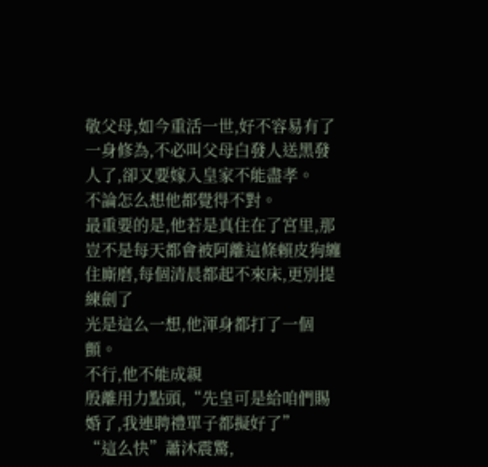敬父母,如今重活一世,好不容易有了一身修為,不必叫父母白發人送黑發人了,卻又要嫁入皇家不能盡孝。
不論怎么想他都覺得不對。
最重要的是,他若是真住在了宮里,那豈不是每天都會被阿離這條賴皮狗纏住廝磨,每個清晨都起不來床,更別提練劍了
光是這么一想,他渾身都打了一個顫。
不行,他不能成親
殷離用力點頭,“先皇可是給咱們賜婚了,我連聘禮單子都擬好了”
“這么快”蕭沐震驚,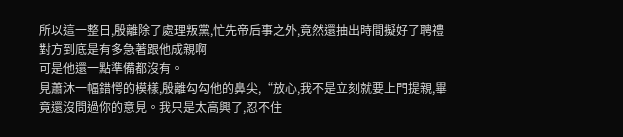所以這一整日,殷離除了處理叛黨,忙先帝后事之外,竟然還抽出時間擬好了聘禮
對方到底是有多急著跟他成親啊
可是他還一點準備都沒有。
見蕭沐一幅錯愕的模樣,殷離勾勾他的鼻尖,“放心,我不是立刻就要上門提親,畢竟還沒問過你的意見。我只是太高興了,忍不住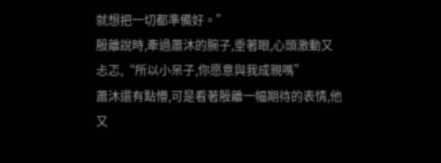就想把一切都準備好。”
殷離說時,牽過蕭沐的腕子,垂著眼,心頭激動又忐忑,“所以小呆子,你愿意與我成親嗎”
蕭沐還有點懵,可是看著殷離一幅期待的表情,他又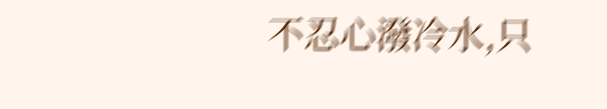不忍心潑冷水,只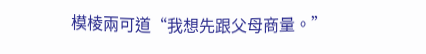模棱兩可道“我想先跟父母商量。”